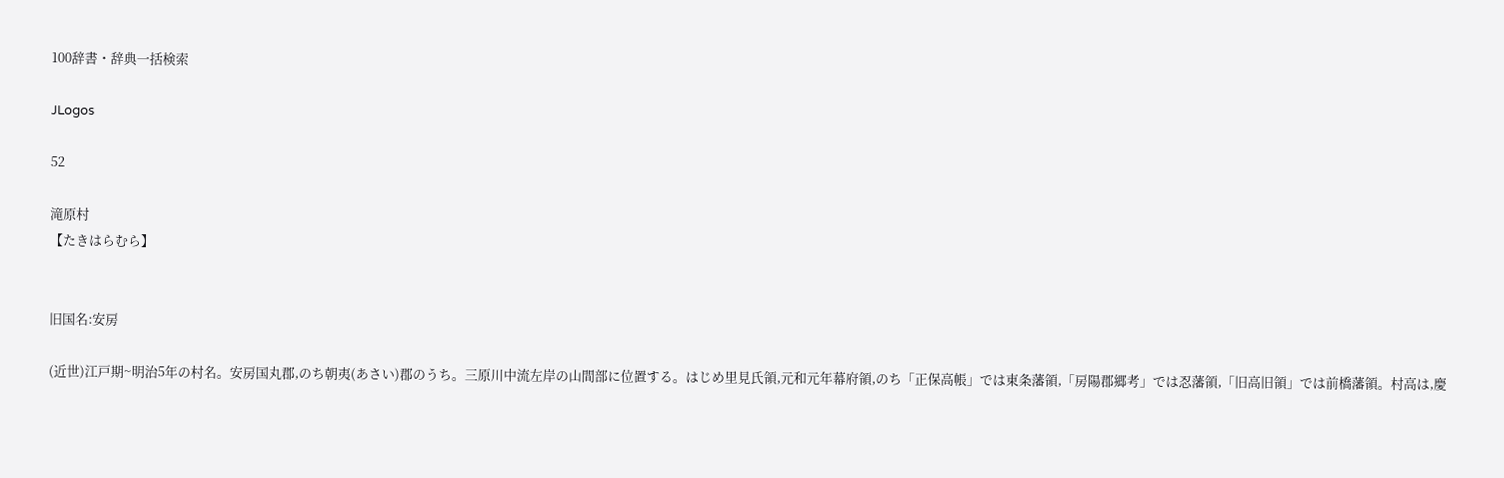100辞書・辞典一括検索

JLogos

52

滝原村
【たきはらむら】


旧国名:安房

(近世)江戸期~明治5年の村名。安房国丸郡,のち朝夷(あさい)郡のうち。三原川中流左岸の山間部に位置する。はじめ里見氏領,元和元年幕府領,のち「正保高帳」では東条藩領,「房陽郡郷考」では忍藩領,「旧高旧領」では前橋藩領。村高は,慶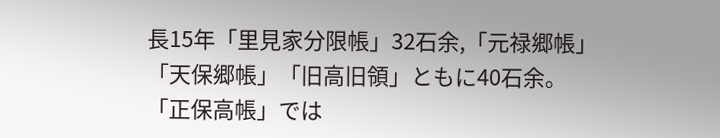長15年「里見家分限帳」32石余,「元禄郷帳」「天保郷帳」「旧高旧領」ともに40石余。「正保高帳」では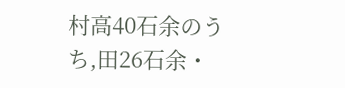村高40石余のうち,田26石余・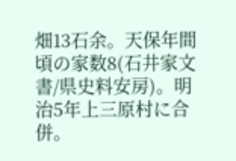畑13石余。天保年間頃の家数8(石井家文書/県史料安房)。明治5年上三原村に合併。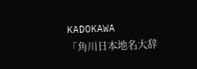KADOKAWA
「角川日本地名大辞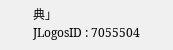典」
JLogosID : 7055504